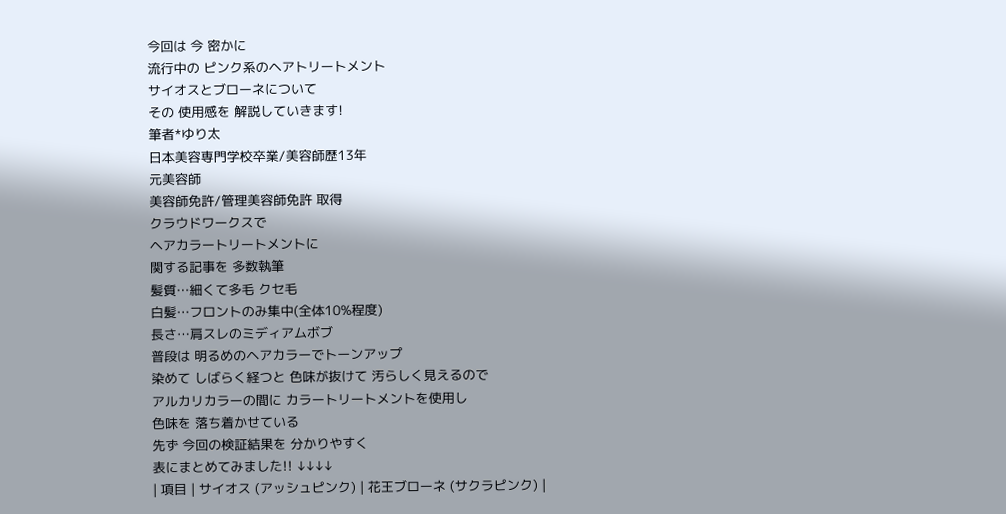今回は 今 密かに
流行中の ピンク系のヘアトリートメント
サイオスとブローネについて
その 使用感を 解説していきます!
筆者*ゆり太
日本美容専門学校卒業/美容師歴13年
元美容師
美容師免許/管理美容師免許 取得
クラウドワークスで
ヘアカラートリートメントに
関する記事を 多数執筆
髪質…細くて多毛 クセ毛
白髪…フロントのみ集中(全体10%程度)
長さ…肩スレのミディアムボブ
普段は 明るめのヘアカラーでトーンアップ
染めて しばらく経つと 色味が抜けて 汚らしく見えるので
アルカリカラーの間に カラートリートメントを使用し
色味を 落ち着かせている
先ず 今回の検証結果を 分かりやすく
表にまとめてみました!! ↓↓↓↓
| 項目 | サイオス (アッシュピンク) | 花王ブローネ (サクラピンク) |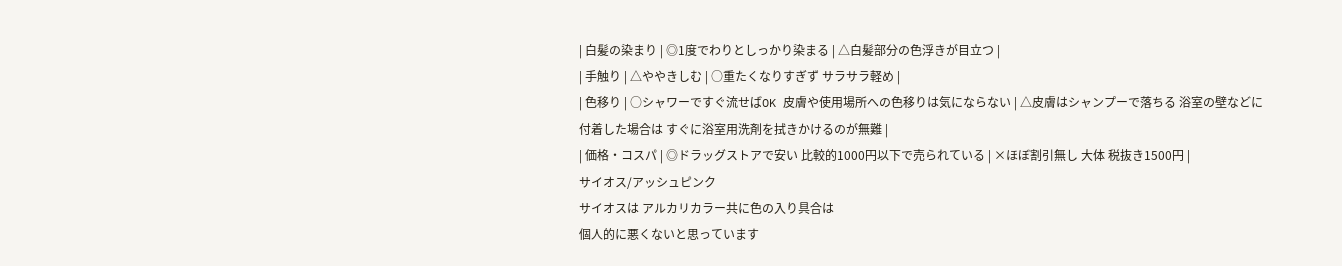| 白髪の染まり | ◎1度でわりとしっかり染まる | △白髪部分の色浮きが目立つ |
| 手触り | △ややきしむ | ○重たくなりすぎず サラサラ軽め |
| 色移り | ○シャワーですぐ流せばOK 皮膚や使用場所への色移りは気にならない | △皮膚はシャンプーで落ちる 浴室の壁などに付着した場合は すぐに浴室用洗剤を拭きかけるのが無難 |
| 価格・コスパ | ◎ドラッグストアで安い 比較的1000円以下で売られている | ×ほぼ割引無し 大体 税抜き1500円 |
サイオス/アッシュピンク
サイオスは アルカリカラー共に色の入り具合は
個人的に悪くないと思っています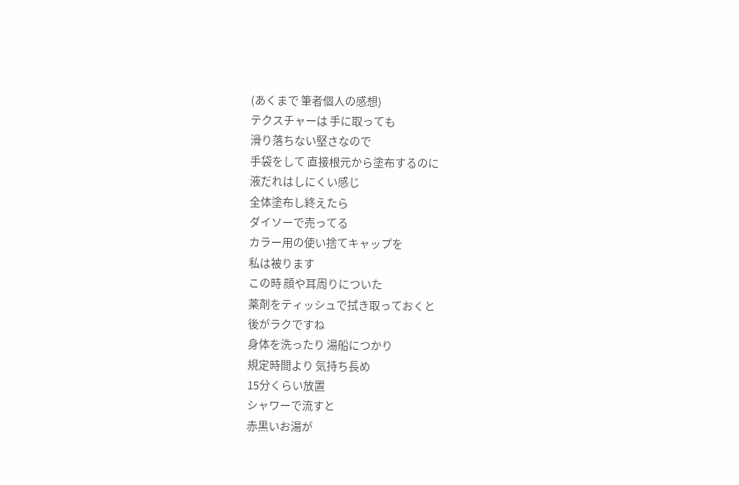(あくまで 筆者個人の感想)
テクスチャーは 手に取っても
滑り落ちない堅さなので
手袋をして 直接根元から塗布するのに
液だれはしにくい感じ
全体塗布し終えたら
ダイソーで売ってる
カラー用の使い捨てキャップを
私は被ります
この時 顔や耳周りについた
薬剤をティッシュで拭き取っておくと
後がラクですね
身体を洗ったり 湯船につかり
規定時間より 気持ち長め
15分くらい放置
シャワーで流すと
赤黒いお湯が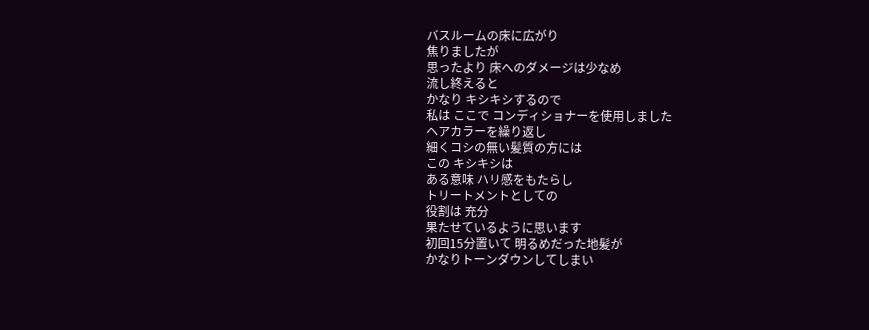バスルームの床に広がり
焦りましたが
思ったより 床へのダメージは少なめ
流し終えると
かなり キシキシするので
私は ここで コンディショナーを使用しました
ヘアカラーを繰り返し
細くコシの無い髪質の方には
この キシキシは
ある意味 ハリ感をもたらし
トリートメントとしての
役割は 充分
果たせているように思います
初回15分置いて 明るめだった地髪が
かなりトーンダウンしてしまい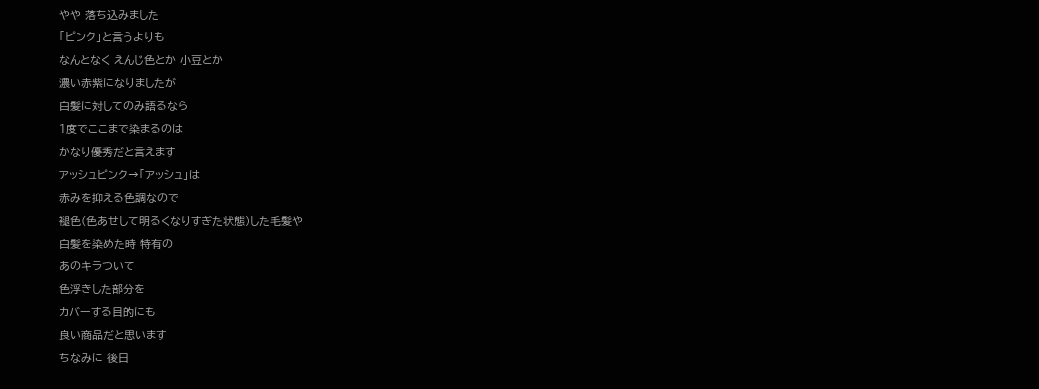やや 落ち込みました
「ピンク」と言うよりも
なんとなく えんじ色とか 小豆とか
濃い赤紫になりましたが
白髪に対してのみ語るなら
1度でここまで染まるのは
かなり優秀だと言えます
アッシュピンク→「アッシュ」は
赤みを抑える色調なので
褪色(色あせして明るくなりすぎた状態)した毛髪や
白髪を染めた時 特有の
あのキラついて
色浮きした部分を
カバーする目的にも
良い商品だと思います
ちなみに 後日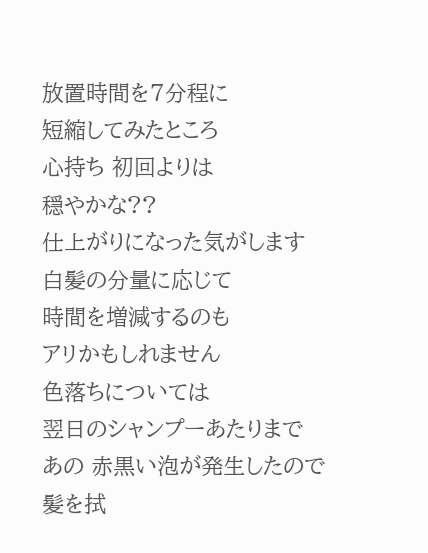放置時間を7分程に
短縮してみたところ
心持ち 初回よりは
穏やかな??
仕上がりになった気がします
白髪の分量に応じて
時間を増減するのも
アリかもしれません
色落ちについては
翌日のシャンプーあたりまで
あの 赤黒い泡が発生したので
髪を拭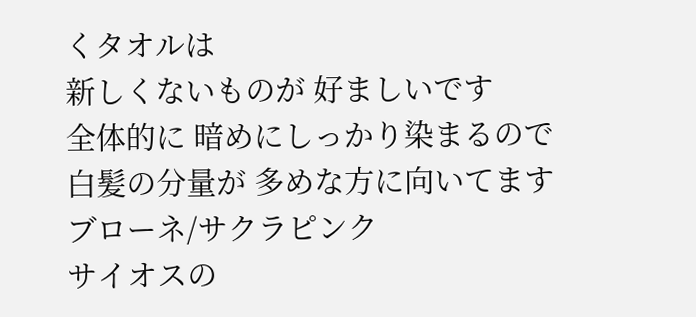くタオルは
新しくないものが 好ましいです
全体的に 暗めにしっかり染まるので
白髪の分量が 多めな方に向いてます
ブローネ/サクラピンク
サイオスの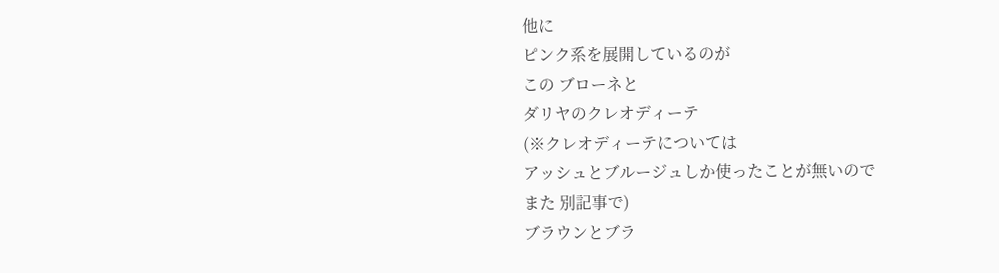他に
ピンク系を展開しているのが
この ブローネと
ダリヤのクレオディーテ
(※クレオディーテについては
アッシュとブルージュしか使ったことが無いので
また 別記事で)
ブラウンとブラ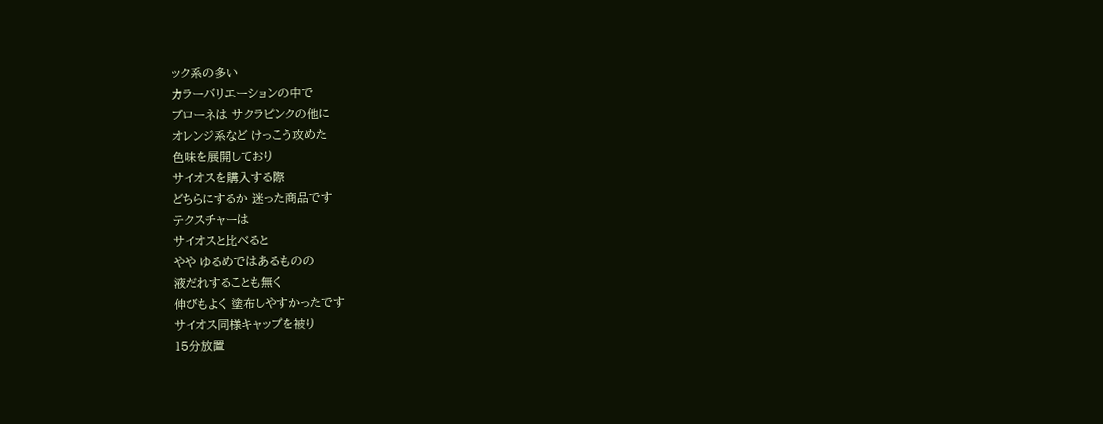ック系の多い
カラーバリエーションの中で
ブローネは サクラピンクの他に
オレンジ系など けっこう攻めた
色味を展開しており
サイオスを購入する際
どちらにするか 迷った商品です
テクスチャーは
サイオスと比べると
やや ゆるめではあるものの
液だれすることも無く
伸びもよく 塗布しやすかったです
サイオス同様キャップを被り
15分放置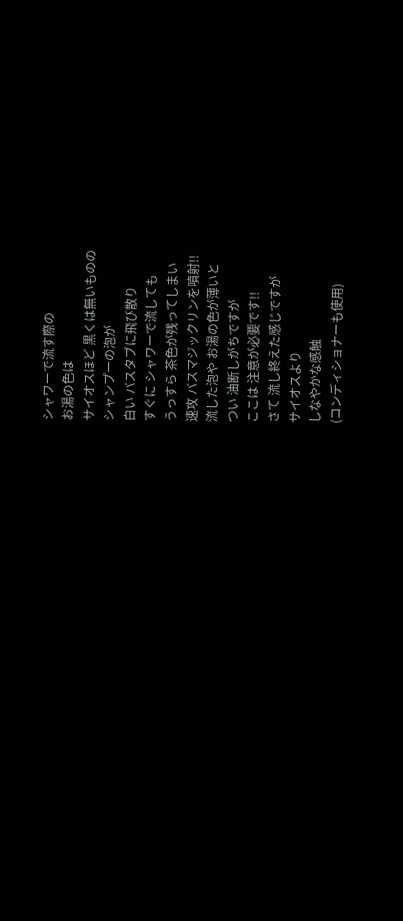シャワーで流す際の
お湯の色は
サイオスほど 黒くは無いものの
シャンプーの泡が
白い バスタブに飛び散り
すぐに シャワーで流しても
うっすら 茶色が残ってしまい
速攻 バスマジックリンを噴射!!
流した泡や お湯の色が薄いと
つい 油断しがちですが
ここは 注意が必要です!!
さて 流し終えた感じですが
サイオスより
しなやかな感触
(コンディショナーも使用)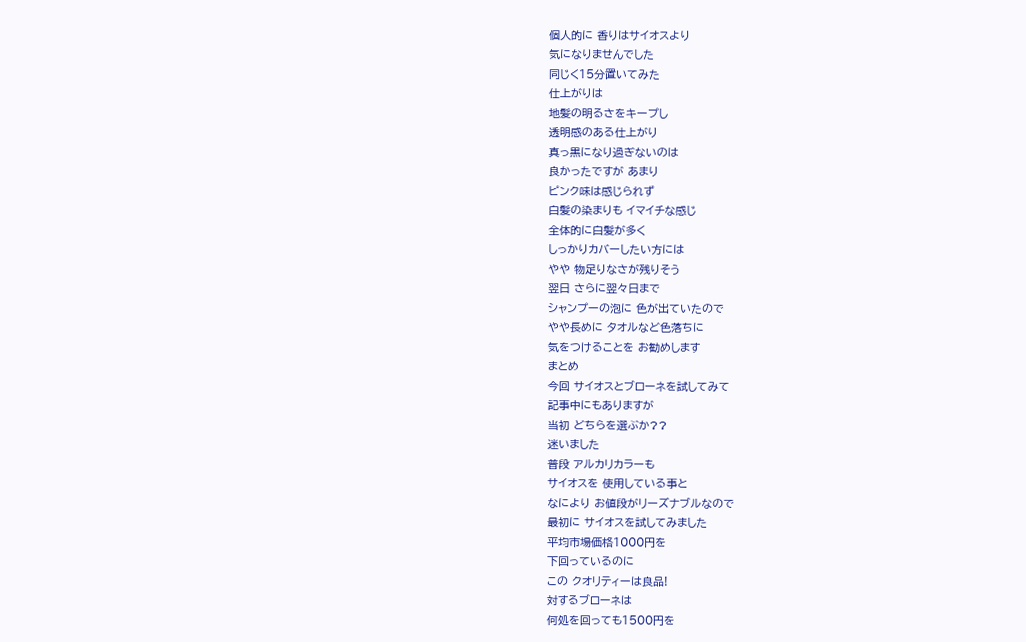個人的に 香りはサイオスより
気になりませんでした
同じく15分置いてみた
仕上がりは
地髪の明るさをキープし
透明感のある仕上がり
真っ黒になり過ぎないのは
良かったですが あまり
ピンク味は感じられず
白髪の染まりも イマイチな感じ
全体的に白髪が多く
しっかりカバーしたい方には
やや 物足りなさが残りそう
翌日 さらに翌々日まで
シャンプーの泡に 色が出ていたので
やや長めに タオルなど色落ちに
気をつけることを お勧めします
まとめ
今回 サイオスとブローネを試してみて
記事中にもありますが
当初 どちらを選ぶか??
迷いました
普段 アルカリカラーも
サイオスを 使用している事と
なにより お値段がリーズナブルなので
最初に サイオスを試してみました
平均市場価格1000円を
下回っているのに
この クオリティーは良品!
対するブローネは
何処を回っても1500円を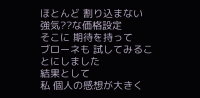ほとんど 割り込まない
強気??な価格設定
そこに 期待を持って
ブローネも 試してみることにしました
結果として
私 個人の感想が大きく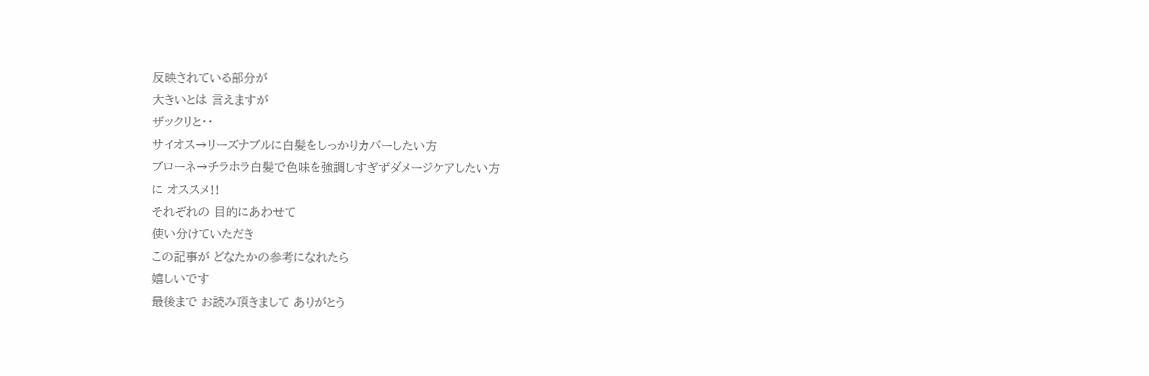反映されている部分が
大きいとは 言えますが
ザックリと・・
サイオス→リーズナブルに白髪をしっかりカバーしたい方
ブローネ→チラホラ白髪で色味を強調しすぎずダメージケアしたい方
に オススメ!!
それぞれの 目的にあわせて
使い分けていただき
この記事が どなたかの参考になれたら
嬉しいです
最後まで お読み頂きまして ありがとう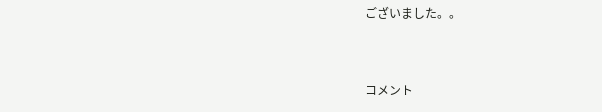ございました。。


コメント